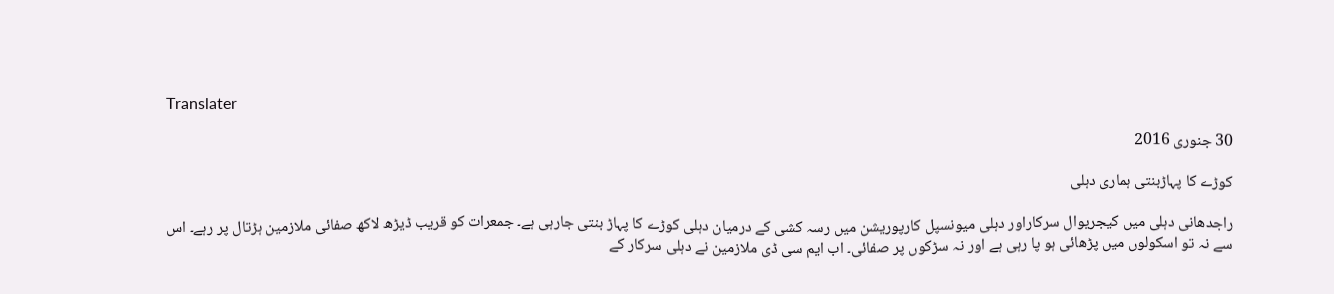Translater

30 جنوری 2016

کوڑے کا پہاڑبنتی ہماری دہلی

راجدھانی دہلی میں کیجریوال سرکاراور دہلی میونسپل کارپوریشن میں رسہ کشی کے درمیان دہلی کوڑے کا پہاڑ بنتی جارہی ہے۔ جمعرات کو قریب ڈیڑھ لاکھ صفائی ملازمین ہڑتال پر رہے۔ اس سے نہ تو اسکولوں میں پڑھائی ہو پا رہی ہے اور نہ سڑکوں پر صفائی۔ اب ایم سی ڈی ملازمین نے دہلی سرکار کے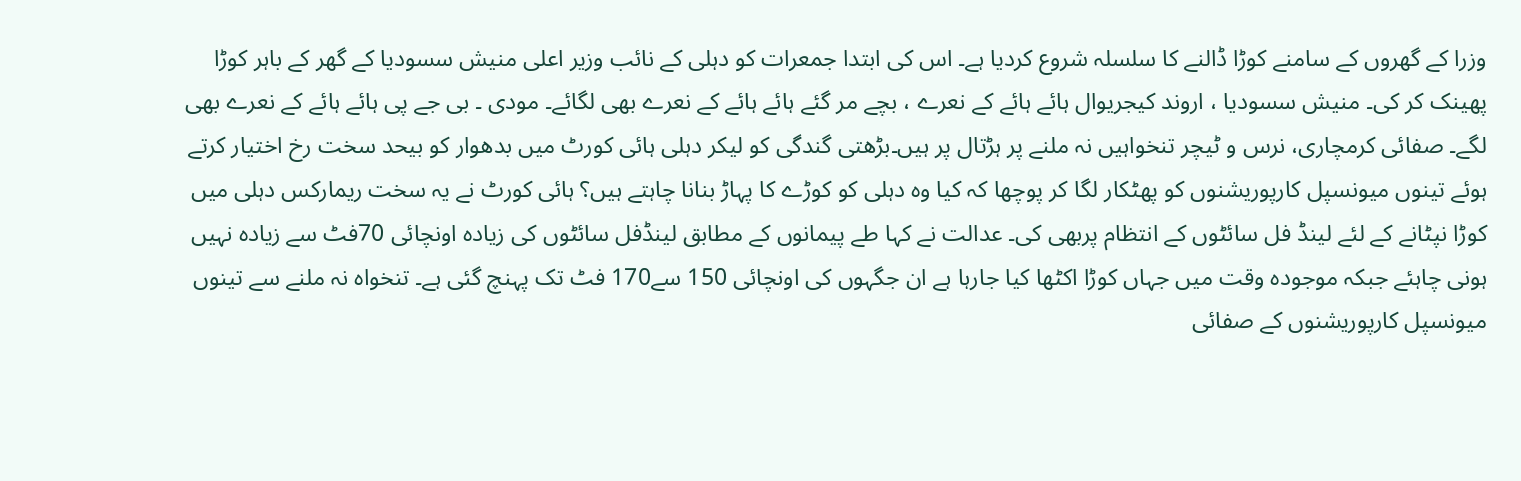وزرا کے گھروں کے سامنے کوڑا ڈالنے کا سلسلہ شروع کردیا ہے۔ اس کی ابتدا جمعرات کو دہلی کے نائب وزیر اعلی منیش سسودیا کے گھر کے باہر کوڑا پھینک کر کی۔ منیش سسودیا ، اروند کیجریوال ہائے ہائے کے نعرے ، بچے مر گئے ہائے ہائے کے نعرے بھی لگائے۔ مودی ۔ بی جے پی ہائے ہائے کے نعرے بھی لگے۔ صفائی کرمچاری، نرس و ٹیچر تنخواہیں نہ ملنے پر ہڑتال پر ہیں۔بڑھتی گندگی کو لیکر دہلی ہائی کورٹ میں بدھوار کو بیحد سخت رخ اختیار کرتے ہوئے تینوں میونسپل کارپوریشنوں کو پھٹکار لگا کر پوچھا کہ کیا وہ دہلی کو کوڑے کا پہاڑ بنانا چاہتے ہیں؟ ہائی کورٹ نے یہ سخت ریمارکس دہلی میں کوڑا نپٹانے کے لئے لینڈ فل سائٹوں کے انتظام پربھی کی۔ عدالت نے کہا طے پیمانوں کے مطابق لینڈفل سائٹوں کی زیادہ اونچائی 70فٹ سے زیادہ نہیں ہونی چاہئے جبکہ موجودہ وقت میں جہاں کوڑا اکٹھا کیا جارہا ہے ان جگہوں کی اونچائی 150 سے170 فٹ تک پہنچ گئی ہے۔ تنخواہ نہ ملنے سے تینوں میونسپل کارپوریشنوں کے صفائی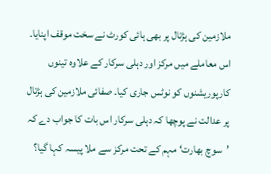ملازمین کی ہڑتال پر بھی ہائی کورٹ نے سخت موقف اپنایا۔ اس معاملے میں مرکز اور دہلی سرکار کے علاوہ تینوں کارپوریشنوں کو نوٹس جاری کیا۔ صفائی ملازمین کی ہڑتال پر عدالت نے پوچھا کہ دہلی سرکار اس بات کا جواب دے کہ ’سوچ بھارت‘ مہم کے تحت مرکز سے ملا پیسہ کہا گیا؟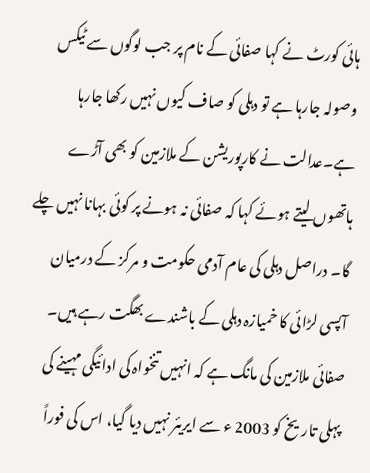ہائی کورٹ نے کہا صفائی کے نام پر جب لوگوں سے ٹیکس وصولہ جارہا ہے تو دہلی کو صاف کیوں نہیں رکھا جارہا ہے۔عدالت نے کارپوریشن کے ملازمین کو بھی آڑے ہاتھوں لیتے ہوئے کہا کہ صفائی نہ ہونے پر کوئی بہانا نہیں چلے گا۔ دراصل دہلی کی عام آدمی حکومت و مرکز کے درمیان آپسی لڑائی کا خمیازہ دہلی کے باشندے بھگت رہے ہیں۔ صفائی ملازمین کی مانگ ہے کہ انہیں تنخواہ کی ادائیگی مہینے کی پہلی تاریخ کو 2003 ء سے ایریئر نہیں دیا گیا، اس کی فوراً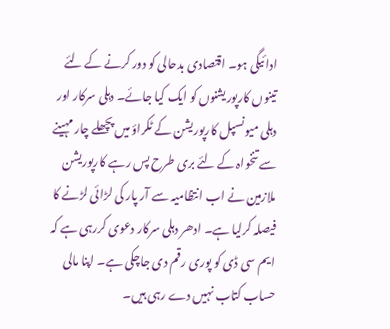ادائیگی ہو۔ اقتصادی بدحالی کو دور کرنے کے لئے تینوں کارپوریشنوں کو ایک کیا جائے۔ دہلی سرکار اور دہلی میونسپل کارپوریشن کے ٹکراؤ میں پچھلے چار مہینے سے تنخواہ کے لئے بری طرح پس رہے کارپوریشن ملازمین نے اب انتظامیہ سے آر پار کی لڑائی لڑنے کا فیصلہ کرلیا ہے۔ ادھر دہلی سرکار دعوی کررہی ہے کہ ایم سی ڈی کو پوری رقم دی جاچکی ہے۔ اپنا مالی حساب کتاب نہیں دے رہی ہیں۔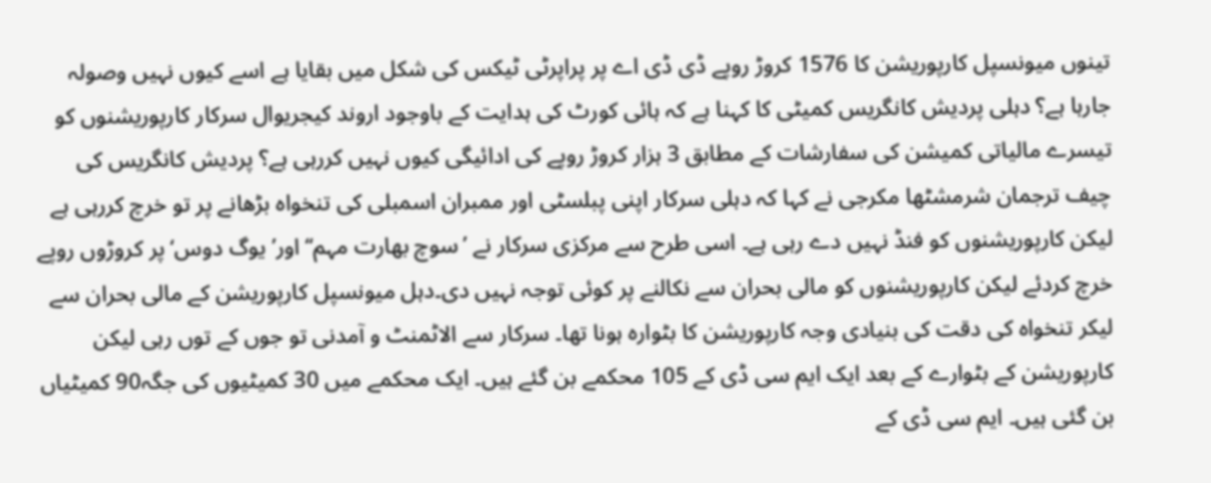تینوں میونسپل کارپوریشن کا 1576 کروڑ روپے ڈی ڈی اے پر پراپرٹی ٹیکس کی شکل میں بقایا ہے اسے کیوں نہیں وصولہ جارہا ہے؟ دہلی پردیش کانگریس کمیٹی کا کہنا ہے کہ ہائی کورٹ کی ہدایت کے باوجود اروند کیجریوال سرکار کارپوریشنوں کو تیسرے مالیاتی کمیشن کی سفارشات کے مطابق 3 ہزار کروڑ روپے کی ادائیگی کیوں نہیں کررہی ہے؟ پردیش کانگریس کی چیف ترجمان شرمشٹھا مکرجی نے کہا کہ دہلی سرکار اپنی پبلسٹی اور ممبران اسمبلی کی تنخواہ بڑھانے پر تو خرچ کررہی ہے لیکن کارپوریشنوں کو فنڈ نہیں دے رہی ہے۔ اسی طرح سے مرکزی سرکار نے ’سوچ بھارت مہم‘‘ اور’ یوگ دوس‘ پر کروڑوں روپے خرچ کردئے لیکن کارپوریشنوں کو مالی بحران سے نکالنے پر کوئی توجہ نہیں دی۔دہل میونسپل کارپوریشن کے مالی بحران سے لیکر تنخواہ کی دقت کی بنیادی وجہ کارپوریشن کا بٹوارہ ہونا تھا۔ سرکار سے الاٹمنٹ و آمدنی تو جوں کے توں رہی لیکن کارپوریشن کے بٹوارے کے بعد ایک ایم سی ڈی کے 105 محکمے بن گئے ہیں۔ ایک محکمے میں 30 کمیٹیوں کی جگہ90 کمیٹیاں بن گئی ہیں۔ ایم سی ڈی کے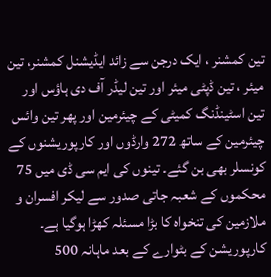تین کمشنر ، ایک درجن سے زائد ایڈیشنل کمشنر، تین میئر ، تین ڈپٹی میئر اور تین لیڈر آف دی ہاؤس اور تین اسٹینڈنگ کمیٹی کے چیئرمین اور پھر تین وائس چیئرمین کے ساتھ 272 وارڈوں اور کارپوریشنوں کے کونسلر بھی بن گئے۔ تینوں کی ایم سی ڈی میں 75 محکموں کے شعبہ جاتی صدور سے لیکر افسران و ملازمین کی تنخواہ کا بڑا مسئلہ کھڑا ہوگیا ہے۔ کارپوریشن کے بٹوارے کے بعد ماہانہ 500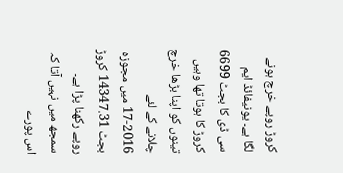کروڑ روپے خرچ ہونے لگا ہے۔ یونیفائڈ ایم سی ڈی کا بجٹ 6699 کروڑ کا ہوتا تھا وہیں تینوں کو اپنا بڑھا خرچ چلانے کے لئے 2016-17 میں مجوزہ بجٹ 14347.31 کروڑ روپے رکھنا پڑا ہے۔ سمجھ میں نہیں آتا کہ اس پورے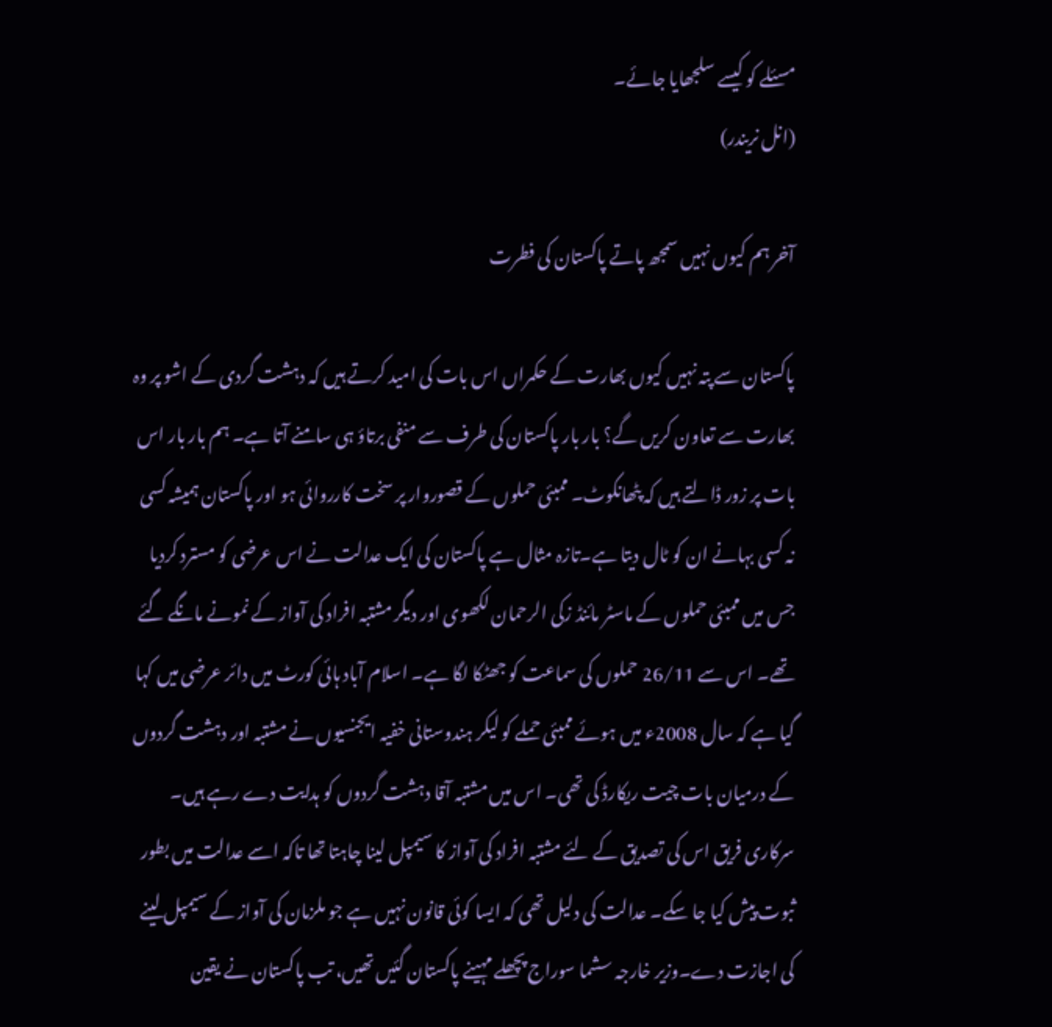مسئلے کو کیسے سلجھایا جائے۔
(انل نریندر)

آخر ہم کیوں نہیں سمجھ پاتے پاکستان کی فطرت

پاکستان سے پتہ نہیں کیوں بھارت کے حکمراں اس بات کی امید کرتے ہیں کہ دہشت گردی کے اشو پر وہ بھارت سے تعاون کریں گے؟ بار بار پاکستان کی طرف سے منفی برتاؤ ہی سامنے آتا ہے۔ ہم بار بار اس بات پر زور ڈالتے ہیں کہ پٹھانکوٹ۔ ممبئی حملوں کے قصوروار پر سخت کارروائی ہو اور پاکستان ہمیشہ کسی نہ کسی بہانے ان کو ٹال دیتا ہے۔تازہ مثال ہے پاکستان کی ایک عدالت نے اس عرضی کو مسترد کردیا جس میں ممبئی حملوں کے ماسٹر مائنڈ زکی الرحمان لکھوی اور دیگر مشتبہ افراد کی آواز کے نمونے مانگے گئے تھے۔ اس سے 26/11 حملوں کی سماعت کو جھٹکا لگا ہے۔ اسلام آباد ہائی کورٹ میں دائر عرضی میں کہا گیا ہے کہ سال 2008ء میں ہوئے ممبئی حملے کو لیکر ہندوستانی خفیہ ایجنسیوں نے مشتبہ اور دہشت گردوں کے درمیان بات چیت ریکارڈ کی تھی۔ اس میں مشتبہ آقا دہشت گردوں کو ہدایت دے رہے ہیں۔ سرکاری فریق اس کی تصدیق کے لئے مشتبہ افراد کی آواز کا سیمپل لینا چاہتا تھا تاکہ اسے عدالت میں بطور ثبوت پیش کیا جا سکے۔ عدالت کی دلیل تھی کہ ایسا کوئی قانون نہیں ہے جو ملزمان کی آواز کے سیمپل لینے کی اجازت دے۔وزیر خارجہ سشما سوراج پچھلے مہینے پاکستان گئیں تھیں، تب پاکستان نے یقین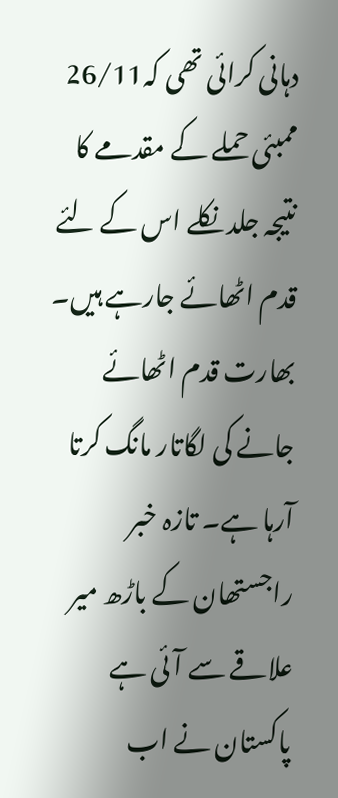دہانی کرائی تھی کہ26/11 ممبئی حملے کے مقدمے کا نتیجہ جلد نکلے اس کے لئے قدم اٹھائے جارہے ہیں۔ بھارت قدم اٹھائے جانے کی لگاتار مانگ کرتا آرہا ہے۔ تازہ خبر راجستھان کے باڑھ میر علاقے سے آئی ہے پاکستان نے اب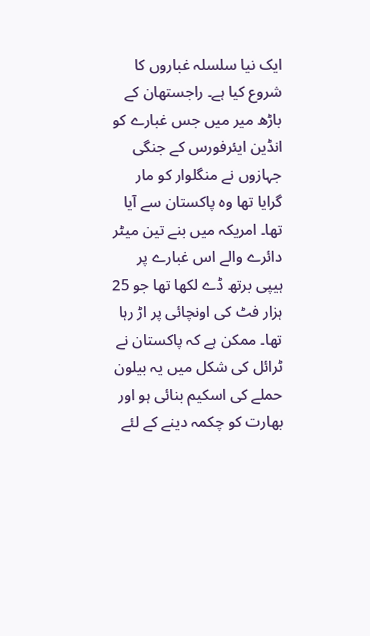ایک نیا سلسلہ غباروں کا شروع کیا ہے۔ راجستھان کے باڑھ میر میں جس غبارے کو انڈین ایئرفورس کے جنگی جہازوں نے منگلوار کو مار گرایا تھا وہ پاکستان سے آیا تھا۔ امریکہ میں بنے تین میٹر دائرے والے اس غبارے پر ہیپی برتھ ڈے لکھا تھا جو 25 ہزار فٹ کی اونچائی پر اڑ رہا تھا۔ ممکن ہے کہ پاکستان نے ٹرائل کی شکل میں یہ بیلون حملے کی اسکیم بنائی ہو اور بھارت کو چکمہ دینے کے لئے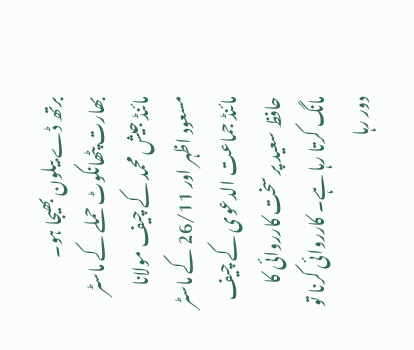برتھ ڈے بیلون بھیجا ہو۔ بھارت پٹھانکوٹ حملے کے ماسٹر مائنڈ جیش محمد کے چیف مولانا مسعود اظہر اور 26/11 کے ماسٹر مائنڈ جماعت الدعوی کے چیف حافظ سعید پر سخت کارروائی کا مانگ کرتا رہا ہے۔ کارروائی کرنا تو دور رہا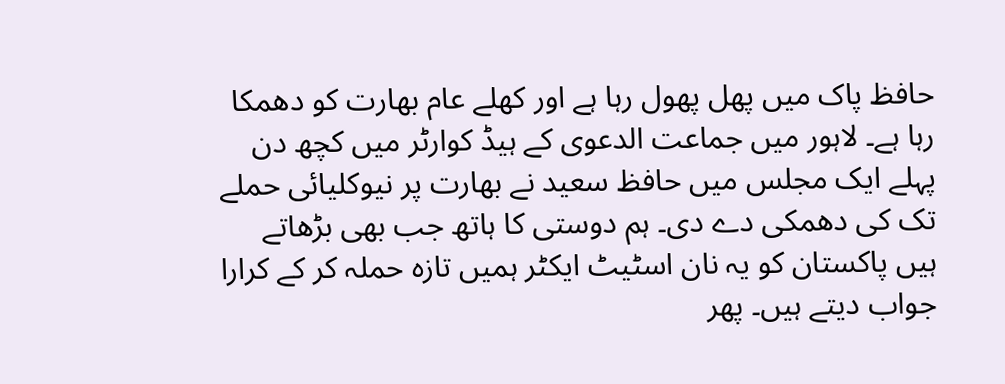حافظ پاک میں پھل پھول رہا ہے اور کھلے عام بھارت کو دھمکا رہا ہے۔ لاہور میں جماعت الدعوی کے ہیڈ کوارٹر میں کچھ دن پہلے ایک مجلس میں حافظ سعید نے بھارت پر نیوکلیائی حملے تک کی دھمکی دے دی۔ ہم دوستی کا ہاتھ جب بھی بڑھاتے ہیں پاکستان کو یہ نان اسٹیٹ ایکٹر ہمیں تازہ حملہ کر کے کرارا جواب دیتے ہیں۔ پھر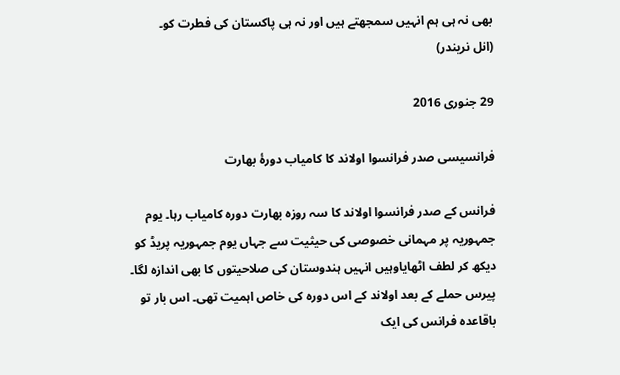بھی نہ ہی ہم انہیں سمجھتے ہیں اور نہ ہی پاکستان کی فطرت کو۔
(انل نریندر)

29 جنوری 2016

فرانسیسی صدر فرانسوا اولاند کا کامیاب دورۂ بھارت

فرانس کے صدر فرانسوا اولاند کا سہ روزہ بھارت دورہ کامیاب رہا۔ یوم جمہوریہ پر مہمانی خصوصی کی حیثیت سے جہاں یوم جمہوریہ پریڈ کو دیکھ کر لطف اٹھایاوہیں انہیں ہندوستان کی صلاحیتوں کا بھی اندازہ لگا۔ پیرس حملے کے بعد اولاند کے اس دورہ کی خاص اہمیت تھی۔ اس بار تو باقاعدہ فرانس کی ایک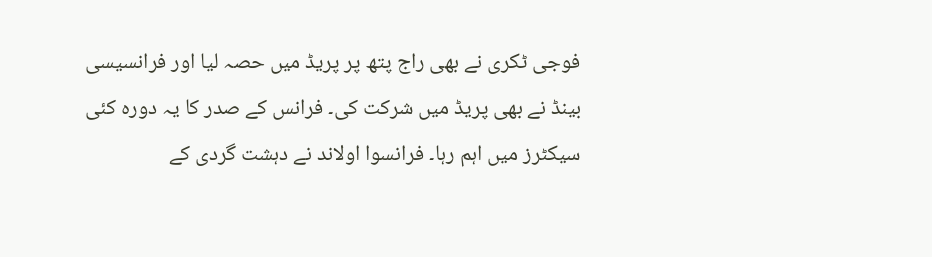فوجی ٹکری نے بھی راج پتھ پر پریڈ میں حصہ لیا اور فرانسیسی بینڈ نے بھی پریڈ میں شرکت کی۔ فرانس کے صدر کا یہ دورہ کئی سیکٹرز میں اہم رہا۔ فرانسوا اولاند نے دہشت گردی کے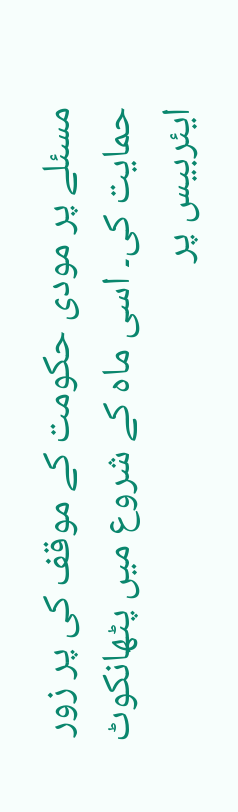مسئلے پر مودی حکومت کے موقف کی پر زور حمایت کی۔ اسی ماہ کے شروع میں پٹھانکوٹ ایئربیس پر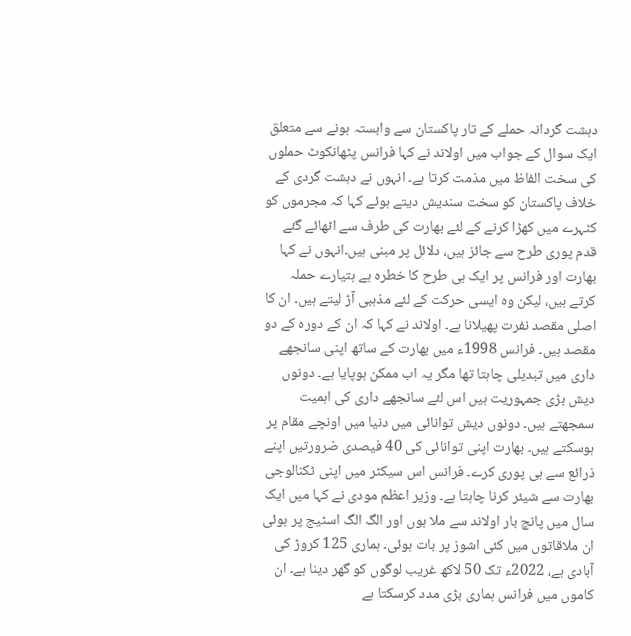دہشت گردانہ حملے کے تار پاکستان سے وابستہ ہونے سے متعلق ایک سوال کے جواب میں اولاند نے کہا فرانس پٹھانکوٹ حملوں کی سخت الفاظ میں مذمت کرتا ہے۔ انہوں نے دہشت گردی کے خلاف پاکستان کو سخت سندیش دیتے ہوئے کہا کہ مجرموں کو کٹہرے میں کھڑا کرنے کے لئے بھارت کی طرف سے اٹھائے گئے قدم پوری طرح سے جائز ہیں، دلائل پر مبنی ہیں۔انہوں نے کہا بھارت اور فرانس پر ایک ہی طرح کا خطرہ ہے ہتیارے حملہ کرتے ہیں، لیکن وہ ایسی حرکت کے لئے مذہبی آڑ لیتے ہیں۔ ان کا اصلی مقصد نفرت پھیلانا ہے۔ اولاند نے کہا کہ ان کے دورہ کے دو مقصد ہیں۔ فرانس 1998ء میں بھارت کے ساتھ اپنی سانجھے داری میں تبدیلی چاہتا تھا مگر یہ اب ممکن ہوپایا ہے۔ دونوں دیش بڑی جمہوریت ہیں اس لئے سانجھے داری کی اہمیت سمجھتے ہیں۔ دونوں دیش توانائی میں دنیا میں اونچے مقام پر ہوسکتے ہیں۔ بھارت اپنی توانائی کی 40 فیصدی ضرورتیں اپنے ذرائع سے ہی پوری کرے۔ فرانس اس سیکٹر میں اپنی ٹکنالوجی بھارت سے شیئر کرنا چاہتا ہے۔ وزیر اعظم مودی نے کہا میں ایک سال میں پانچ بار اولاند سے ملا ہوں اور الگ الگ اسٹیج پر ہوئی ان ملاقاتوں میں کئی اشوز پر بات ہوئی۔ ہماری 125 کروڑ کی آبادی ہے، 2022ء تک 50 لاکھ غریب لوگوں کو گھر دینا ہے۔ ان کاموں میں فرانس ہماری بڑی مدد کرسکتا ہے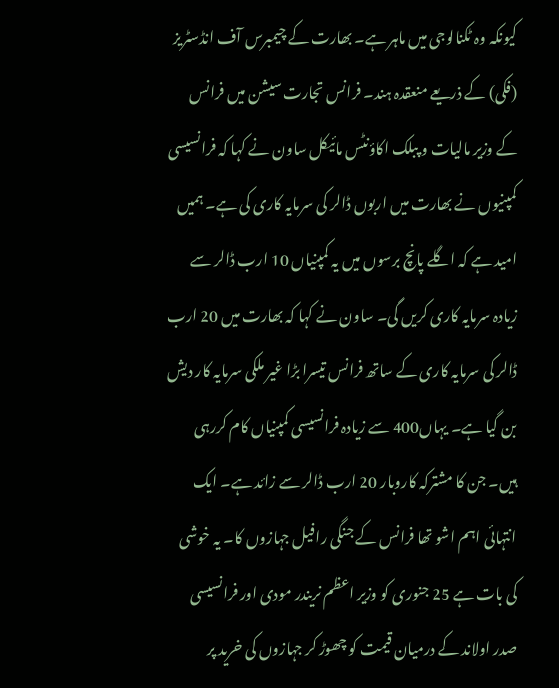کیونکہ وہ ٹکنالوجی میں ماہر ہے۔ بھارت کے چیمبرس آف انڈسٹریز (فکی) کے ذریعے منعقدہ ہند۔ فرانس تجارت سیشن میں فرانس کے وزیر مالیات و پبلک اکاؤنٹس مائیکل ساون نے کہا کہ فرانسیسی کمپنیوں نے بھارت میں اربوں ڈالر کی سرمایہ کاری کی ہے۔ ہمیں امید ہے کہ اگلے پانچ برسوں میں یہ کمپنیاں 10 ارب ڈالر سے زیادہ سرمایہ کاری کریں گی۔ ساون نے کہا کہ بھارت میں 20 ارب ڈالر کی سرمایہ کاری کے ساتھ فرانس تیسرا بڑا غیر ملکی سرمایہ کار دیش بن گیا ہے۔ یہاں400 سے زیادہ فرانسیسی کمپنیاں کام کررہی ہیں۔ جن کا مشترکہ کاروبار 20 ارب ڈالر سے زائد ہے۔ ایک انتہائی اہم اشو تھا فرانس کے جنگی رافیل جہازوں کا۔ یہ خوشی کی بات ہے 25 جنوری کو وزیر اعظم نریندر مودی اور فرانسیسی صدر اولاند کے درمیان قیمت کو چھوڑ کر جہازوں کی خرید پر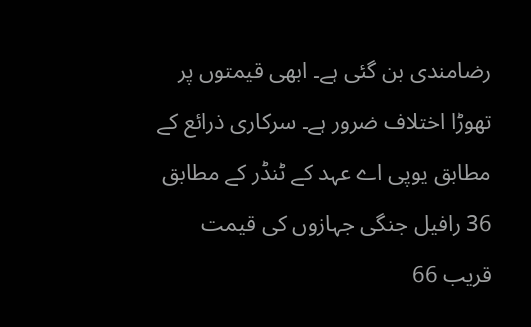رضامندی بن گئی ہے۔ ابھی قیمتوں پر تھوڑا اختلاف ضرور ہے۔ سرکاری ذرائع کے مطابق یوپی اے عہد کے ٹنڈر کے مطابق 36 رافیل جنگی جہازوں کی قیمت قریب 66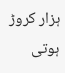ہزار کروڑ ہوتی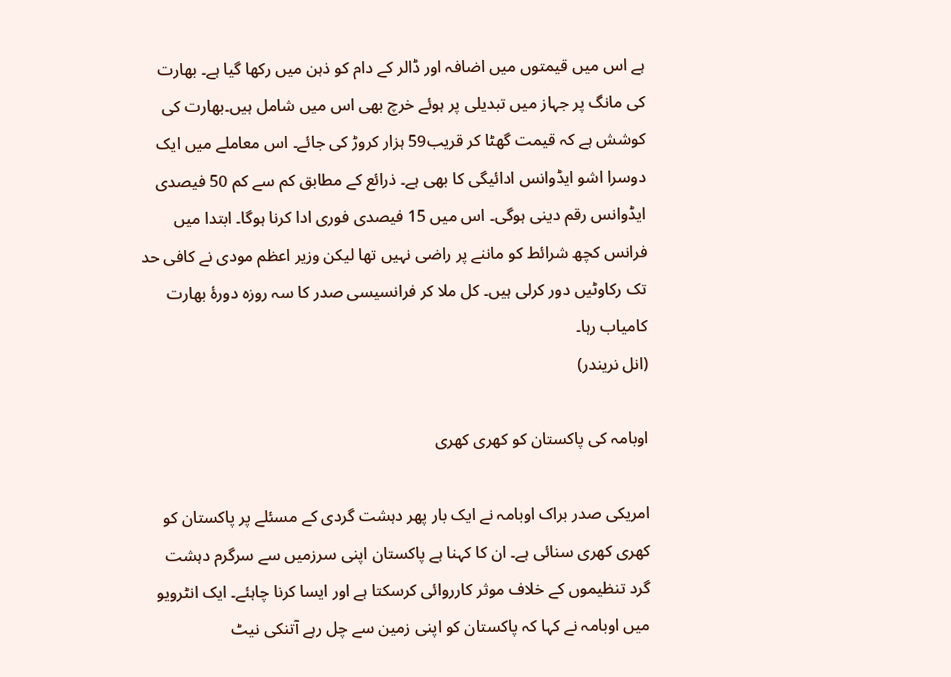ہے اس میں قیمتوں میں اضافہ اور ڈالر کے دام کو ذہن میں رکھا گیا ہے۔ بھارت کی مانگ پر جہاز میں تبدیلی پر ہوئے خرچ بھی اس میں شامل ہیں۔بھارت کی کوشش ہے کہ قیمت گھٹا کر قریب59 ہزار کروڑ کی جائے۔ اس معاملے میں ایک دوسرا اشو ایڈوانس ادائیگی کا بھی ہے۔ ذرائع کے مطابق کم سے کم 50 فیصدی ایڈوانس رقم دینی ہوگی۔ اس میں 15 فیصدی فوری ادا کرنا ہوگا۔ ابتدا میں فرانس کچھ شرائط کو ماننے پر راضی نہیں تھا لیکن وزیر اعظم مودی نے کافی حد تک رکاوٹیں دور کرلی ہیں۔ کل ملا کر فرانسیسی صدر کا سہ روزہ دورۂ بھارت کامیاب رہا۔
(انل نریندر)

اوبامہ کی پاکستان کو کھری کھری

امریکی صدر براک اوبامہ نے ایک بار پھر دہشت گردی کے مسئلے پر پاکستان کو کھری کھری سنائی ہے۔ ان کا کہنا ہے پاکستان اپنی سرزمیں سے سرگرم دہشت گرد تنظیموں کے خلاف موثر کارروائی کرسکتا ہے اور ایسا کرنا چاہئے۔ ایک انٹرویو میں اوبامہ نے کہا کہ پاکستان کو اپنی زمین سے چل رہے آتنکی نیٹ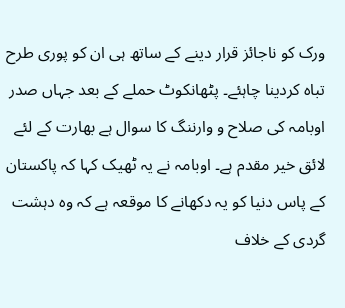ورک کو ناجائز قرار دینے کے ساتھ ہی ان کو پوری طرح تباہ کردینا چاہئے۔ پٹھانکوٹ حملے کے بعد جہاں صدر اوبامہ کی صلاح و وارننگ کا سوال ہے بھارت کے لئے لائق خیر مقدم ہے۔ اوبامہ نے یہ ٹھیک کہا کہ پاکستان کے پاس دنیا کو یہ دکھانے کا موقعہ ہے کہ وہ دہشت گردی کے خلاف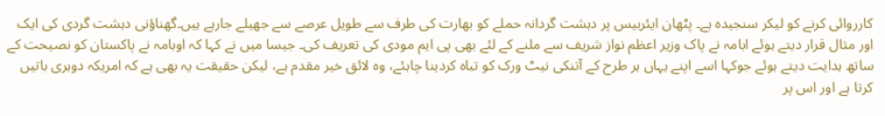کارروائی کرنے کو لیکر سنجیدہ ہے۔ پٹھان ایئربیس پر دہشت گردانہ حملے کو بھارت کی طرف سے طویل عرصے سے جھیلے جارہے ہیں۔گھناؤنی دہشت گردی کی ایک اور مثال قرار دیتے ہوئے ابامہ نے پاک وزیر اعظم نواز شریف سے ملنے کے لئے بھی پی ایم مودی کی تعریف کی۔ جیسا میں نے کہا کہ اوبامہ نے پاکستان کو نصیحت کے ساتھ ہدایت دیتے ہوئے جوکہا اسے اپنے یہاں ہر طرح کے آتنکی نیٹ ورک کو تباہ کردینا چاہئے، وہ لائق خیر مقدم ہے، لیکن حقیقت یہ بھی ہے کہ امریکہ دوہری باتیں کرتا ہے اور اس پر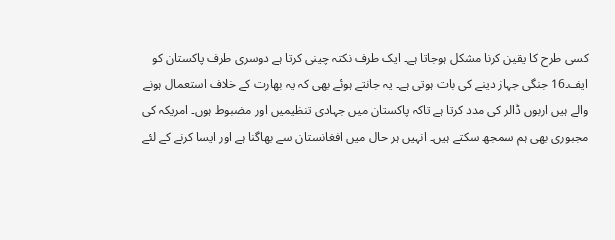کسی طرح کا یقین کرنا مشکل ہوجاتا ہے۔ ایک طرف نکتہ چینی کرتا ہے دوسری طرف پاکستان کو ایف۔16 جنگی جہاز دینے کی بات ہوتی ہے۔ یہ جانتے ہوئے بھی کہ یہ بھارت کے خلاف استعمال ہونے والے ہیں اربوں ڈالر کی مدد کرتا ہے تاکہ پاکستان میں جہادی تنظیمیں اور مضبوط ہوں۔ امریکہ کی مجبوری بھی ہم سمجھ سکتے ہیں۔ انہیں ہر حال میں افغانستان سے بھاگنا ہے اور ایسا کرنے کے لئے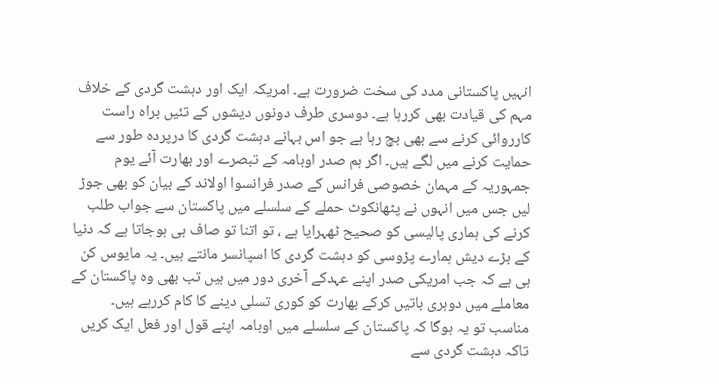انہیں پاکستانی مدد کی سخت ضرورت ہے۔ امریکہ ایک اور دہشت گردی کے خلاف مہم کی قیادت بھی کررہا ہے۔ دوسری طرف دونوں دیشوں کے تئیں براہ راست کارروائی کرنے سے بھی بچ رہا ہے جو اس بہانے دہشت گردی کا درپردہ طور سے حمایت کرنے میں لگے ہیں۔ اگر ہم صدر اوبامہ کے تبصرے اور بھارت آئے یوم جمہوریہ کے مہمان خصوصی فرانس کے صدر فرانسوا اولاند کے بیان کو بھی جوڑ لیں جس میں انہوں نے پٹھانکوٹ حملے کے سلسلے میں پاکستان سے جواب طلب کرنے کی ہماری پالیسی کو صحیح ٹھہرایا ہے ، تو اتنا تو صاف ہی ہوجاتا ہے کہ دنیا کے بڑے دیش ہمارے پڑوسی کو دہشت گردی کا اسپانسر مانتے ہیں۔ یہ مایوس کن ہی ہے کہ جب امریکی صدر اپنے عہدکے آخری دور میں ہیں تب بھی وہ پاکستان کے معاملے میں دوہری باتیں کرکے بھارت کو کوری تسلی دینے کا کام کررہے ہیں۔ مناسب تو یہ ہوگا کہ پاکستان کے سلسلے میں اوبامہ اپنے قول اور فعل ایک کریں تاکہ دہشت گردی سے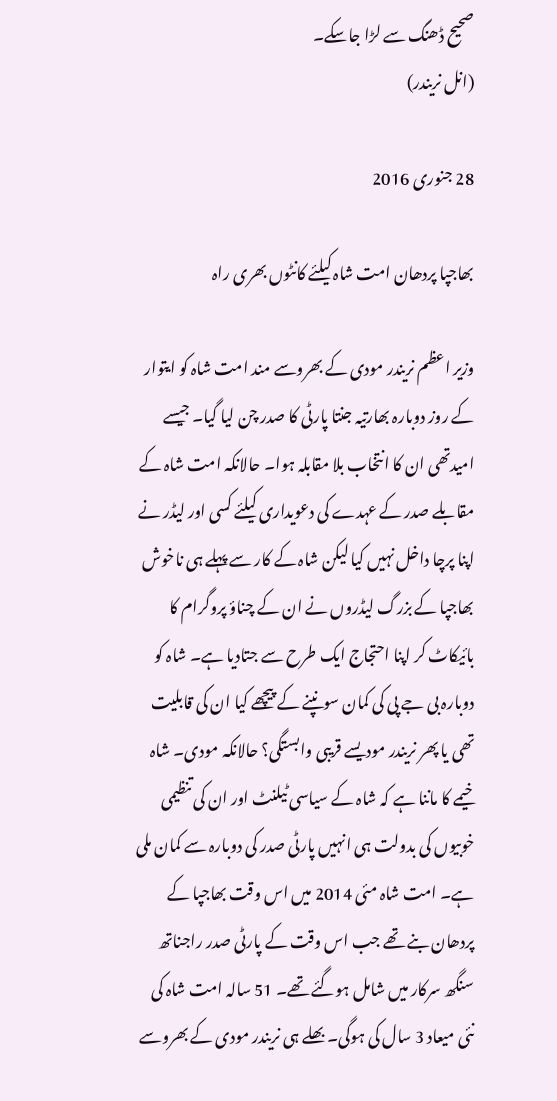صحیح ڈھنگ سے لڑا جاسکے۔
(انل نریندر)

28 جنوری 2016

بھاجپا پردھان امت شاہ کیلئے کانٹوں بھری راہ

وزیر اعظم نریندر مودی کے بھروسے مند امت شاہ کو ایتوار کے روز دوبارہ بھارتیہ جنتا پارٹی کا صدر چن لیا گیا۔ جیسے امیدتھی ان کا انتخاب بلا مقابلہ ہوا۔ حالانکہ امت شاہ کے مقابلے صدر کے عہدے کی دعویداری کیلئے کسی اور لیڈر نے اپنا پرچا داخل نہیں کیا لیکن شاہ کے کار سے پہلے ہی ناخوش بھاجپا کے بزرگ لیڈروں نے ان کے چناؤ پروگرام کا بائیکاٹ کر اپنا احتجاج ایک طرح سے جتادیا ہے۔ شاہ کو دوبارہ بی جے پی کی کمان سونپنے کے پیچھے کیا ان کی قابلیت تھی یا پھر نریندر مودیسے قریبی وابستگی؟ حالانکہ مودی۔ شاہ خیمے کا ماننا ہے کہ شاہ کے سیاسی ٹیلنٹ اور ان کی تنظیمی خوبیوں کی بدولت ہی انہیں پارٹی صدر کی دوبارہ سے کمان ملی ہے۔ امت شاہ مئی 2014 میں اس وقت بھاجپا کے پردھان بنے تھے جب اس وقت کے پارٹی صدر راجناتھ سنگھ سرکار میں شامل ہوگئے تھے۔ 51 سالہ امت شاہ کی نئی میعاد 3 سال کی ہوگی۔ بھلے ہی نریندر مودی کے بھروسے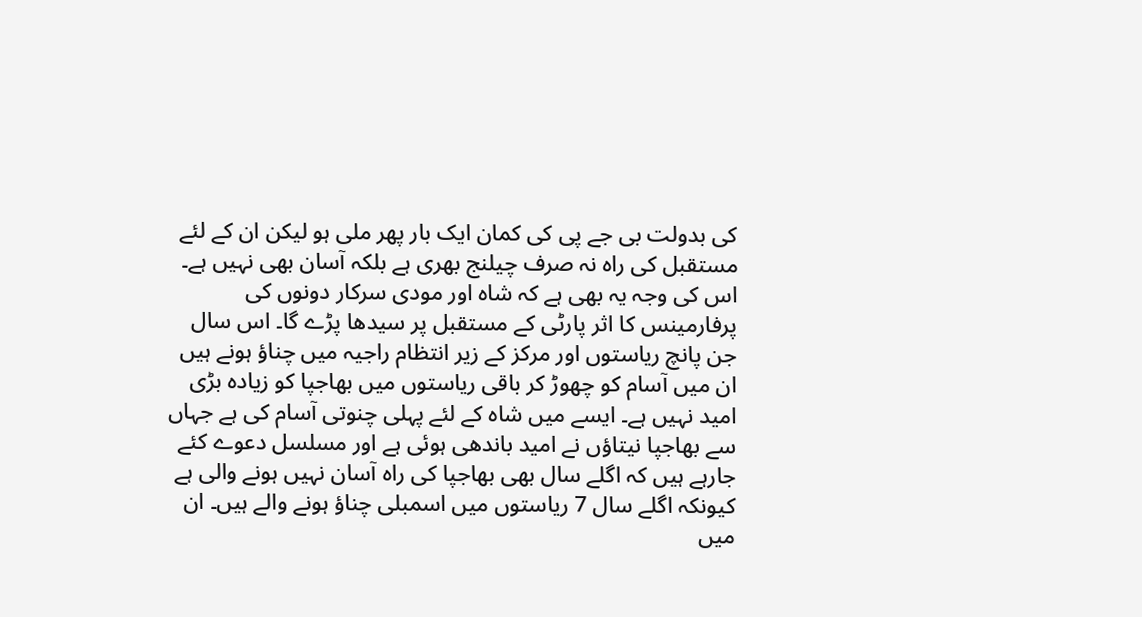کی بدولت بی جے پی کی کمان ایک بار پھر ملی ہو لیکن ان کے لئے مستقبل کی راہ نہ صرف چیلنج بھری ہے بلکہ آسان بھی نہیں ہے۔ اس کی وجہ یہ بھی ہے کہ شاہ اور مودی سرکار دونوں کی پرفارمینس کا اثر پارٹی کے مستقبل پر سیدھا پڑے گا۔ اس سال جن پانچ ریاستوں اور مرکز کے زیر انتظام راجیہ میں چناؤ ہونے ہیں ان میں آسام کو چھوڑ کر باقی ریاستوں میں بھاجپا کو زیادہ بڑی امید نہیں ہے۔ ایسے میں شاہ کے لئے پہلی چنوتی آسام کی ہے جہاں سے بھاجپا نیتاؤں نے امید باندھی ہوئی ہے اور مسلسل دعوے کئے جارہے ہیں کہ اگلے سال بھی بھاجپا کی راہ آسان نہیں ہونے والی ہے کیونکہ اگلے سال 7 ریاستوں میں اسمبلی چناؤ ہونے والے ہیں۔ ان میں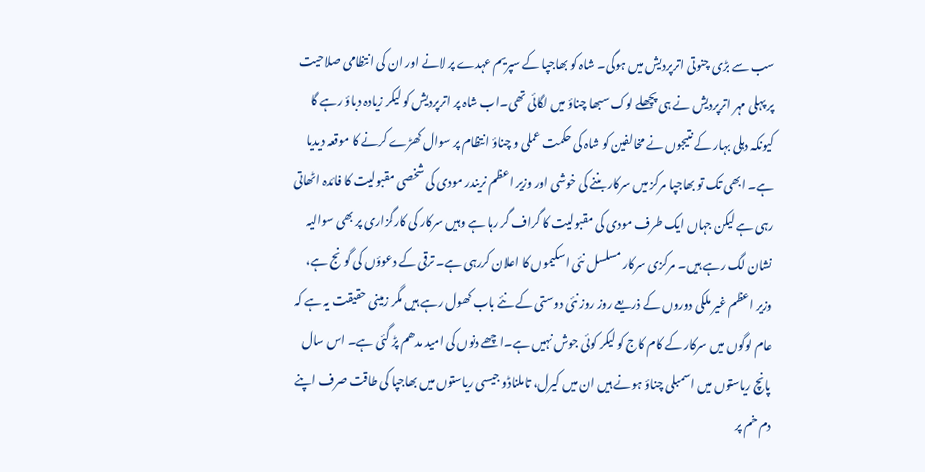سب سے بڑی چنوتی اترپردیش میں ہوگی۔ شاہ کو بھاجپا کے سپریم عہدے پر لانے اور ان کی انتظامی صلاحیت پر پہلی مہر اترپردیش نے ہی پچھلے لوک سبھا چناؤ میں لگائی تھی۔اب شاہ پر اترپردیش کو لیکر زیادہ دباؤ رہے گا کیونکہ دہلی بہار کے نتیجوں نے مخالفین کو شاہ کی حکمت عملی و چناؤ انتظام پر سوال کھڑے کرنے کا موقعہ دیدیا ہے۔ ابھی تک تو بھاجپا مرکز میں سرکار بننے کی خوشی اور وزیر اعظم نریندر مودی کی شخصی مقبولیت کا فائدہ اٹھاتی رہی ہے لیکن جہاں ایک طرف مودی کی مقبولیت کا گراف گر رہا ہے وہیں سرکار کی کارگزاری پر بھی سوالیہ نشان لگ رہے ہیں۔ مرکزی سرکار مسلسل نئی اسکیموں کا اعلان کررہی ہے۔ ترقی کے دعوؤں کی گونج ہے، وزیر اعظم غیر ملکی دوروں کے ذریعے روز روز نئی دوستی کے نئے باب کھول رہے ہیں مگر زمینی حقیقت یہ ہے کہ عام لوگوں میں سرکار کے کام کاج کو لیکر کوئی جوش نہیں ہے۔اچھے دنوں کی امید مدھم پڑ گئی ہے۔ اس سال پانچ ریاستوں میں اسمبلی چناؤ ہونے ہیں ان میں کیرل، تاملناڈو جیسی ریاستوں میں بھاجپا کی طاقت صرف اپنے دم خم پر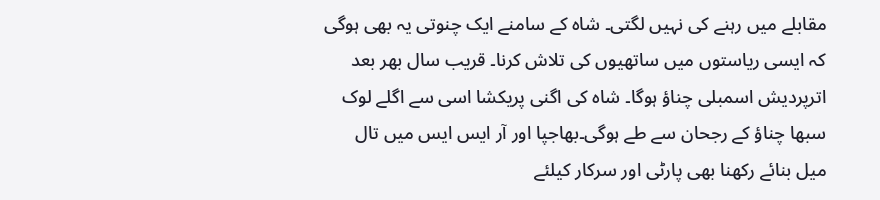مقابلے میں رہنے کی نہیں لگتی۔ شاہ کے سامنے ایک چنوتی یہ بھی ہوگی کہ ایسی ریاستوں میں ساتھیوں کی تلاش کرنا۔ قریب سال بھر بعد اترپردیش اسمبلی چناؤ ہوگا۔ شاہ کی اگنی پریکشا اسی سے اگلے لوک سبھا چناؤ کے رجحان سے طے ہوگی۔بھاجپا اور آر ایس ایس میں تال میل بنائے رکھنا بھی پارٹی اور سرکار کیلئے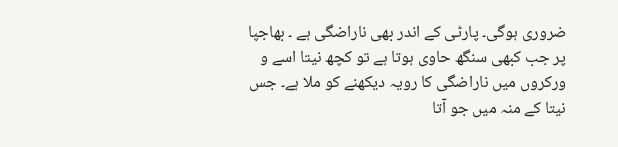ضروری ہوگی۔ پارٹی کے اندر بھی ناراضگی ہے ۔ بھاجپا پر جب کبھی سنگھ حاوی ہوتا ہے تو کچھ نیتا اسے و ورکروں میں ناراضگی کا رویہ دیکھنے کو ملا ہے۔ جس نیتا کے منہ میں جو آتا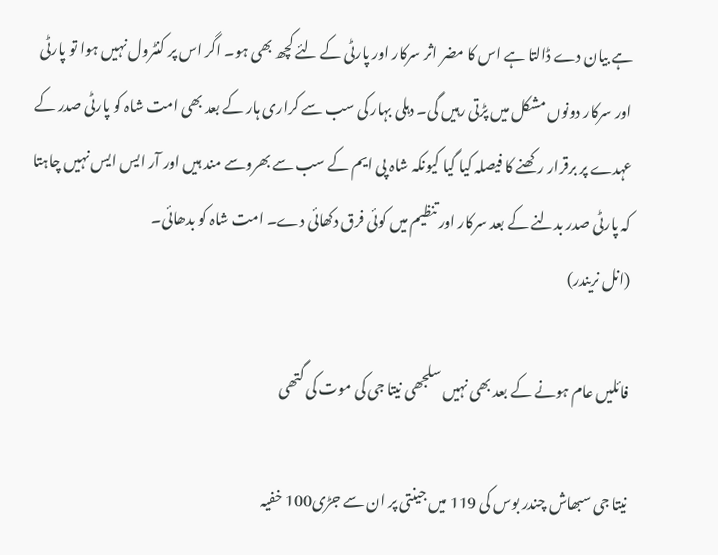ہے بیان دے ڈالتا ہے اس کا مضر اثر سرکار اور پارٹی کے لئے کچھ بھی ہو۔ اگر اس پر کنٹرول نہیں ہوا تو پارٹی اور سرکار دونوں مشکل میں پڑتی رہیں گی۔ دہلی بہار کی سب سے کراری ہار کے بعد بھی امت شاہ کو پارٹی صدر کے عہدے پر برقرار رکھنے کا فیصلہ کیا گیا کیونکہ شاہ پی ایم کے سب سے بھروسے مند ہیں اور آر ایس ایس نہیں چاہتا کہ پارٹی صدر بدلنے کے بعد سرکار اور تنظیم میں کوئی فرق دکھائی دے۔ امت شاہ کو بدھائی۔
(انل نریندر)

فائلیں عام ہونے کے بعد بھی نہیں سلجھی نیتا جی کی موت کی گتھی

نیتا جی سبھاش چندر بوس کی 119 میں جینتی پر ان سے جڑی100 خفیہ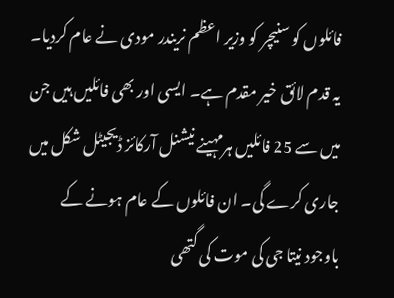فائلوں کو سنیچر کو وزیر اعظم نریندر مودی نے عام کردیا۔ یہ قدم لائق خیر مقدم ہے۔ ایسی اور بھی فائلیں ہیں جن میں سے 25 فائلیں ہرمہینے نیشنل آرکائز ڈیجیٹل شکل میں جاری کرے گی۔ ان فائلوں کے عام ہونے کے باوجود نیتا جی کی موت کی گتھی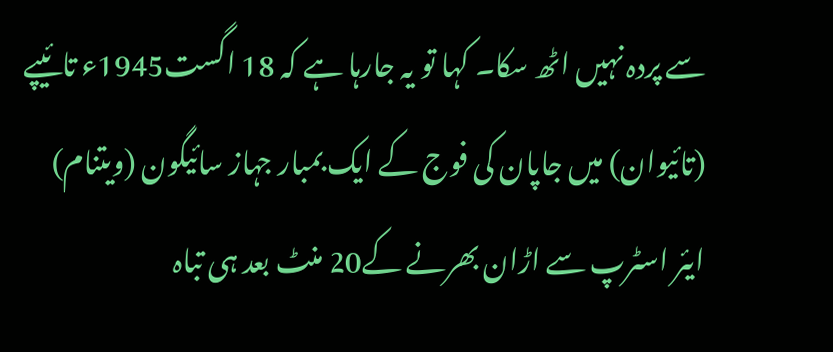سے پردہ نہیں اٹھ سکا۔ کہا تو یہ جارہا ہے کہ 18 اگست1945ء تائیپے (تائیوان) میں جاپان کی فوج کے ایک بمبار جہاز سائیگون (ویتنام) ایئر اسٹرپ سے اڑان بھرنے کے20 منٹ بعد ہی تباہ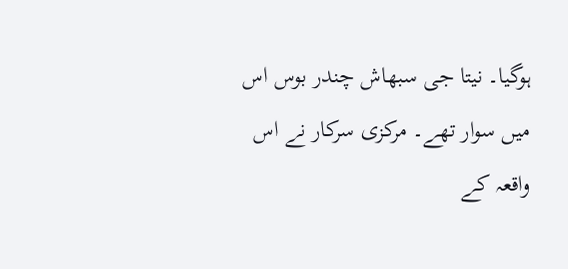ہوگیا۔ نیتا جی سبھاش چندر بوس اس میں سوار تھے۔ مرکزی سرکار نے اس واقعہ کے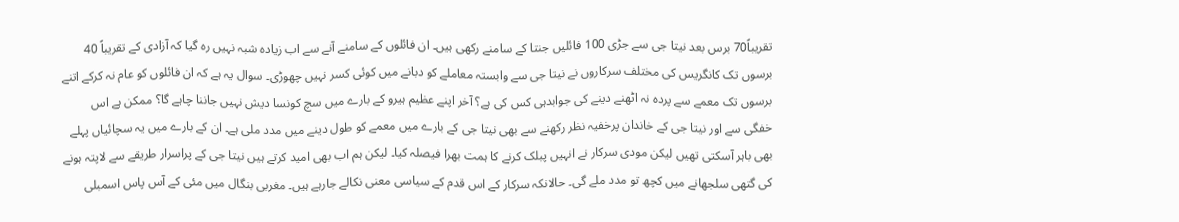تقریباً70 برس بعد نیتا جی سے جڑی 100 فائلیں جنتا کے سامنے رکھی ہیں۔ ان فائلوں کے سامنے آنے سے اب زیادہ شبہ نہیں رہ گیا کہ آزادی کے تقریباً 40 برسوں تک کانگریس کی مختلف سرکاروں نے نیتا جی سے وابستہ معاملے کو دبانے میں کوئی کسر نہیں چھوڑی۔ سوال یہ ہے کہ ان فائلوں کو عام نہ کرکے اتنے برسوں تک معمے سے پردہ نہ اٹھنے دینے کی جوابدہی کس کی ہے؟ آخر اپنے عظیم ہیرو کے بارے میں سچ کونسا دیش نہیں جاننا چاہے گا؟ ممکن ہے اس خفگی سے اور نیتا جی کے خاندان پرخفیہ نظر رکھنے سے بھی نیتا جی کے بارے میں معمے کو طول دینے میں مدد ملی ہے۔ ان کے بارے میں یہ سچائیاں پہلے بھی باہر آسکتی تھیں لیکن مودی سرکار نے انہیں پبلک کرنے کا ہمت بھرا فیصلہ کیا۔ لیکن ہم اب بھی امید کرتے ہیں نیتا جی کے پراسرار طریقے سے لاپتہ ہونے کی گتھی سلجھانے میں کچھ تو مدد ملے گی۔ حالانکہ سرکار کے اس قدم کے سیاسی معنی نکالے جارہے ہیں۔ مغربی بنگال میں مئی کے آس پاس اسمبلی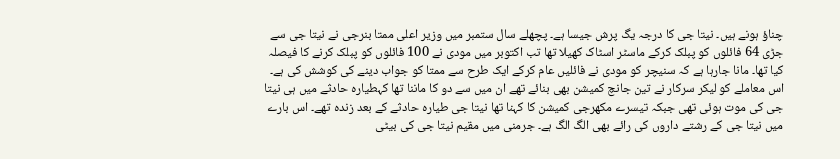چناؤ ہونے ہیں۔ نیتا جی کا درجہ یگ پرش جیسا ہے۔ پچھلے سال ستمبر میں وزیر اعلی ممتا بنرجی نے نیتا جی سے جڑی 64 فائلوں کو پبلک کرکے ماسٹر اسٹاک کھیلا تھا تب اکتوبر میں مودی نے 100 فائلوں کو پبلک کرنے کا فیصلہ کیا تھا۔ مانا جارہا ہے کہ سنیچر کو مودی نے فائلیں عام کرکے ایک طرح سے ممتا کو جواب دینے کی کوشش کی ہے۔ اس معاملے کو لیکر سرکار نے تین جانچ کمیشن بھی بنائے تھے ان میں سے دو کا ماننا تھا کہطیارہ حادثے میں ہی نیتا جی کی موت ہوئی تھی جبکہ تیسرے مکھرجی کمیشن کا کہنا تھا نیتا جی طیارہ حادثے کے بعد زندہ تھے۔ اس بارے میں نیتا جی کے رشتے داروں کی رائے بھی الگ الگ ہے۔ جرمنی میں مقیم نیتا جی کی بیٹی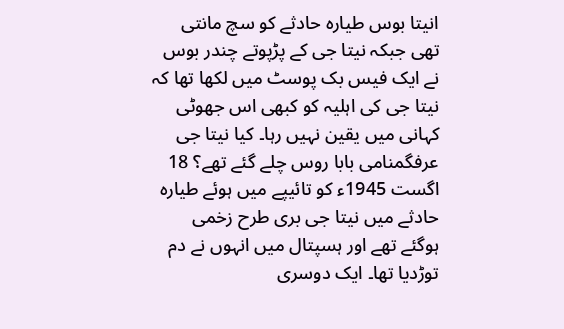انیتا بوس طیارہ حادثے کو سچ مانتی تھی جبکہ نیتا جی کے پڑپوتے چندر بوس نے ایک فیس بک پوسٹ میں لکھا تھا کہ نیتا جی کی اہلیہ کو کبھی اس جھوٹی کہانی میں یقین نہیں رہا۔ کیا نیتا جی عرفگمنامی بابا روس چلے گئے تھے؟ 18 اگست 1945ء کو تائیپے میں ہوئے طیارہ حادثے میں نیتا جی بری طرح زخمی ہوگئے تھے اور ہسپتال میں انہوں نے دم توڑدیا تھا۔ ایک دوسری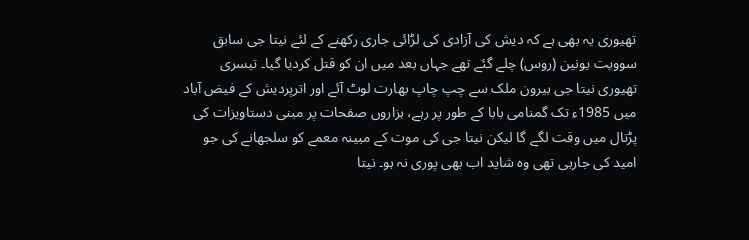تھیوری یہ بھی ہے کہ دیش کی آزادی کی لڑائی جاری رکھنے کے لئے نیتا جی سابق سوویت یونین (روس) چلے گئے تھے جہاں بعد میں ان کو قتل کردیا گیا۔ تیسری تھیوری نیتا جی بیرون ملک سے چپ چاپ بھارت لوٹ آئے اور اترپردیش کے فیض آباد میں 1985ء تک گمنامی بابا کے طور پر رہے، ہزاروں صفحات پر مبنی دستاویزات کی پڑتال میں وقت لگے گا لیکن نیتا جی کی موت کے مبینہ معمے کو سلجھانے کی جو امید کی جارہی تھی وہ شاید اب بھی پوری نہ ہو۔ نیتا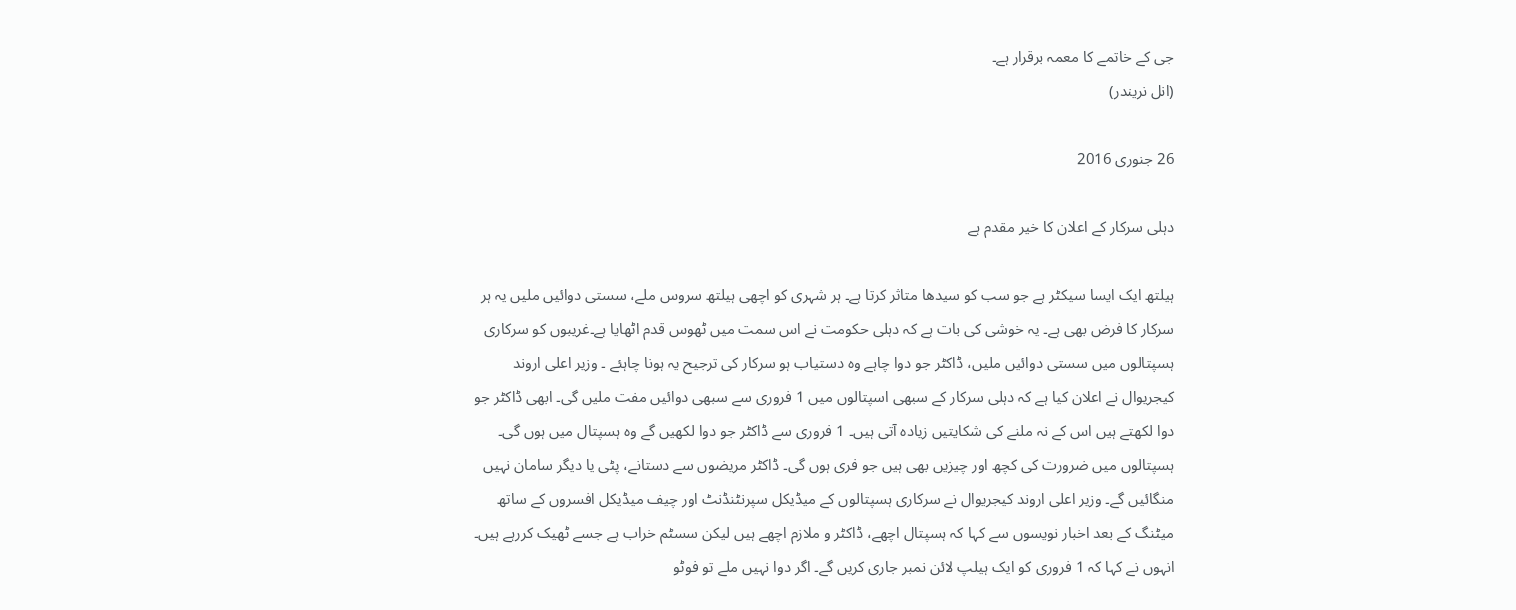جی کے خاتمے کا معمہ برقرار ہے۔
(انل نریندر)

26 جنوری 2016

دہلی سرکار کے اعلان کا خیر مقدم ہے

ہیلتھ ایک ایسا سیکٹر ہے جو سب کو سیدھا متاثر کرتا ہے۔ ہر شہری کو اچھی ہیلتھ سروس ملے، سستی دوائیں ملیں یہ ہر سرکار کا فرض بھی ہے۔ یہ خوشی کی بات ہے کہ دہلی حکومت نے اس سمت میں ٹھوس قدم اٹھایا ہے۔غریبوں کو سرکاری ہسپتالوں میں سستی دوائیں ملیں، ڈاکٹر جو دوا چاہے وہ دستیاب ہو سرکار کی ترجیح یہ ہونا چاہئے ۔ وزیر اعلی اروند کیجریوال نے اعلان کیا ہے کہ دہلی سرکار کے سبھی اسپتالوں میں 1 فروری سے سبھی دوائیں مفت ملیں گی۔ ابھی ڈاکٹر جو دوا لکھتے ہیں اس کے نہ ملنے کی شکایتیں زیادہ آتی ہیں۔ 1 فروری سے ڈاکٹر جو دوا لکھیں گے وہ ہسپتال میں ہوں گی۔ ہسپتالوں میں ضرورت کی کچھ اور چیزیں بھی ہیں جو فری ہوں گی۔ ڈاکٹر مریضوں سے دستانے، پٹی یا دیگر سامان نہیں منگائیں گے۔ وزیر اعلی اروند کیجریوال نے سرکاری ہسپتالوں کے میڈیکل سپرنٹنڈنٹ اور چیف میڈیکل افسروں کے ساتھ میٹنگ کے بعد اخبار نویسوں سے کہا کہ ہسپتال اچھے، ڈاکٹر و ملازم اچھے ہیں لیکن سسٹم خراب ہے جسے ٹھیک کررہے ہیں۔ انہوں نے کہا کہ 1 فروری کو ایک ہیلپ لائن نمبر جاری کریں گے۔ اگر دوا نہیں ملے تو فوٹو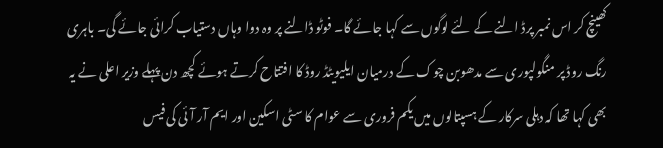کھینچ کر اس نمبر پرڈ النے کے لئے لوگوں سے کہا جائے گا۔ فوٹو ڈالنے پر وہ دوا وہاں دستیاب کرائی جائے گی۔ باہری رنگ روڈ پر منگولپوری سے مدھوبن چوک کے درمیان ایلیویٹڈ روڈ کا افتتاح کرتے ہوئے کچھ دن پہلے وزیر اعلی نے یہ بھی کہا تھا کہ دہلی سرکار کے ہسپتالوں میں یکم فروری سے عوام کا سٹی اسکین اور ایم آر آئی کی فیس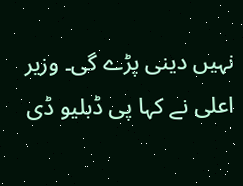نہیں دینی پڑے گی۔ وزیر اعلی نے کہا پی ڈبلیو ڈی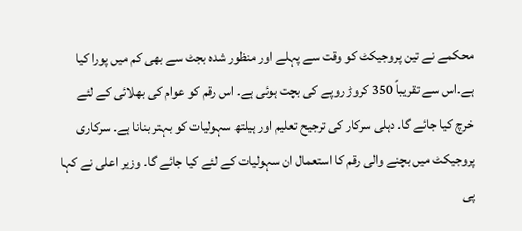محکمے نے تین پروجیکٹ کو وقت سے پہلے اور منظور شدہ بجٹ سے بھی کم میں پورا کیا ہے۔اس سے تقریباً 350 کروڑ روپے کی بچت ہوئی ہے۔ اس رقم کو عوام کی بھلائی کے لئے خرچ کیا جائے گا۔ دہلی سرکار کی ترجیح تعلیم اور ہیلتھ سہولیات کو بہتر بنانا ہے۔ سرکاری پروجیکٹ میں بچنے والی رقم کا استعمال ان سہولیات کے لئے کیا جائے گا۔ وزیر اعلی نے کہا پی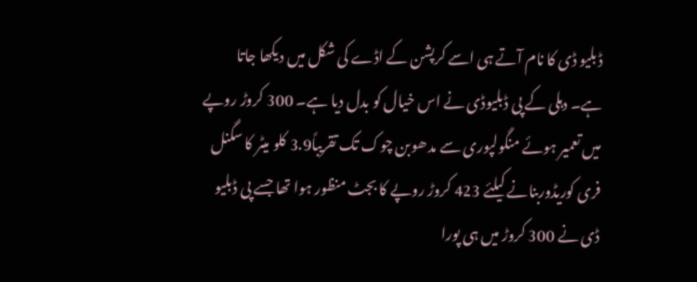ڈبلیو ڈی کا نام آتے ہی اسے کرپشن کے اڈے کی شکل میں دیکھا جاتا ہے۔ دہلی کے پی ڈبلیوڈی نے اس خیال کو بدل دیا ہے۔ 300 کروڑ روپے میں تعمیر ہوئے منگولپوری سے مدھوبن چوک تک تقریباً3.9 کلو میٹر کا سگنل فری کوریڈوربنانے کیلئے 423 کروڑ روپے کا بجٹ منظور ہوا تھا جسے پی ڈبلیو ڈی نے 300 کروڑ میں ہی پورا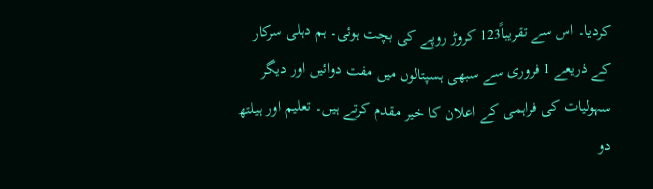کردیا۔ اس سے تقریباً123 کروڑ روپے کی بچت ہوئی۔ ہم دہلی سرکار کے ذریعے 1 فروری سے سبھی ہسپتالوں میں مفت دوائیں اور دیگر سہولیات کی فراہمی کے اعلان کا خیر مقدم کرتے ہیں۔ تعلیم اور ہیلتھ دو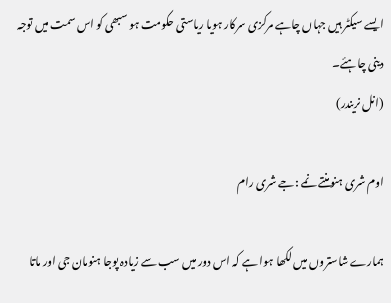ایسے سیکٹر ہیں جہاں چاہے مرکزی سرکار ہویا ریاستی حکومت ہو سبھی کو اس سمت میں توجہ دینی چاہئے۔
(انل نریندر)

اوم شری ہنومنتے نمے :جے شری رام

ہمارے شاستروں میں لکھا ہوا ہے کہ اس دور میں سب سے زیادہ پوجا ہنومان جی اور ماتا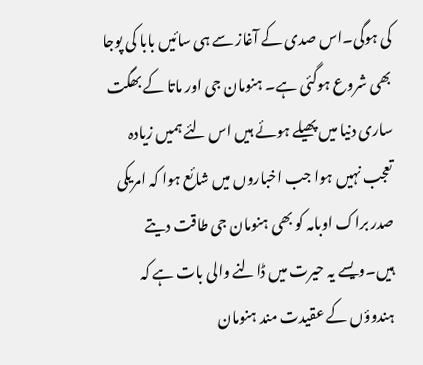کی ہوگی۔اس صدی کے آغاز سے ہی سائیں بابا کی پوجا بھی شروع ہوگئی ہے۔ ہنومان جی اور ماتا کے بھگت ساری دنیا میں پھیلے ہوئے ہیں اس لئے ہمیں زیادہ تعجب نہیں ہوا جب اخباروں میں شائع ہوا کہ امریکی صدر براک اوبامہ کو بھی ہنومان جی طاقت دیتے ہیں۔ویسے یہ حیرت میں ڈالنے والی بات ہے کہ ہندوؤں کے عقیدت مند ہنومان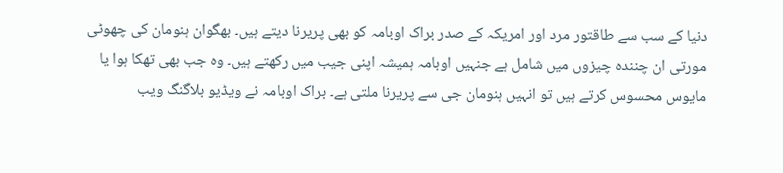دنیا کے سب سے طاقتور مرد اور امریکہ کے صدر براک اوبامہ کو بھی پریرنا دیتے ہیں۔ بھگوان ہنومان کی چھوٹی مورتی ان چنندہ چیزوں میں شامل ہے جنہیں اوبامہ ہمیشہ اپنی جیب میں رکھتے ہیں۔ وہ جب بھی تھکا ہوا یا مایوس محسوس کرتے ہیں تو انہیں ہنومان جی سے پریرنا ملتی ہے۔ براک اوبامہ نے ویڈیو بلاگنگ ویب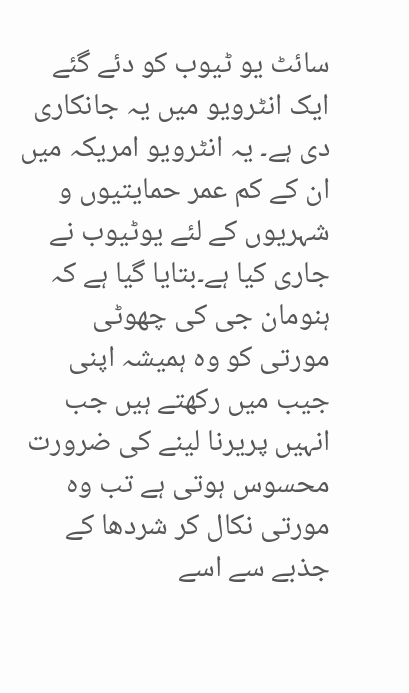سائٹ یو ٹیوب کو دئے گئے ایک انٹرویو میں یہ جانکاری دی ہے۔ یہ انٹرویو امریکہ میں ان کے کم عمر حمایتیوں و شہریوں کے لئے یوٹیوب نے جاری کیا ہے۔بتایا گیا ہے کہ ہنومان جی کی چھوٹی مورتی کو وہ ہمیشہ اپنی جیب میں رکھتے ہیں جب انہیں پریرنا لینے کی ضرورت محسوس ہوتی ہے تب وہ مورتی نکال کر شردھا کے جذبے سے اسے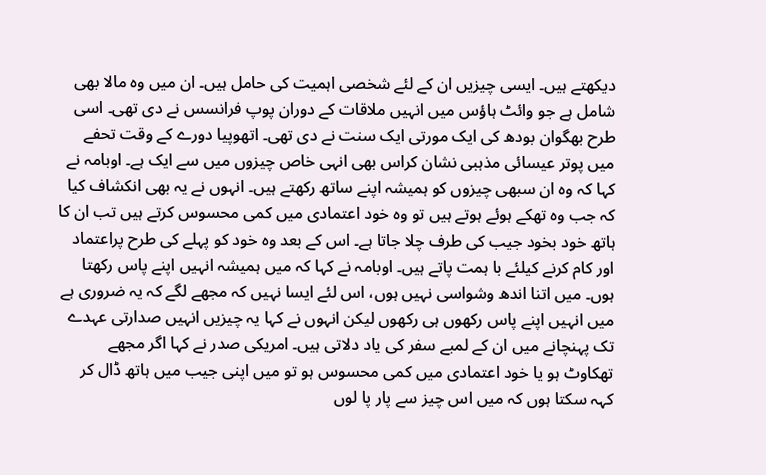دیکھتے ہیں۔ ایسی چیزیں ان کے لئے شخصی اہمیت کی حامل ہیں۔ ان میں وہ مالا بھی شامل ہے جو وائٹ ہاؤس میں انہیں ملاقات کے دوران پوپ فرانسس نے دی تھی۔ اسی طرح بھگوان بودھ کی ایک مورتی ایک سنت نے دی تھی۔ اتھوپیا دورے کے وقت تحفے میں پوتر عیسائی مذہبی نشان کراس بھی انہی خاص چیزوں میں سے ایک ہے۔ اوبامہ نے کہا کہ وہ ان سبھی چیزوں کو ہمیشہ اپنے ساتھ رکھتے ہیں۔ انہوں نے یہ بھی انکشاف کیا کہ جب وہ تھکے ہوئے ہوتے ہیں تو وہ خود اعتمادی میں کمی محسوس کرتے ہیں تب ان کا ہاتھ خود بخود جیب کی طرف چلا جاتا ہے۔ اس کے بعد وہ خود کو پہلے کی طرح پراعتماد اور کام کرنے کیلئے با ہمت پاتے ہیں۔ اوبامہ نے کہا کہ میں ہمیشہ انہیں اپنے پاس رکھتا ہوں۔ میں اتنا اندھ وشواسی نہیں ہوں، اس لئے ایسا نہیں کہ مجھے لگے کہ یہ ضروری ہے میں انہیں اپنے پاس رکھوں ہی رکھوں لیکن انہوں نے کہا یہ چیزیں انہیں صدارتی عہدے تک پہنچانے میں ان کے لمبے سفر کی یاد دلاتی ہیں۔ امریکی صدر نے کہا اگر مجھے تھکاوٹ ہو یا خود اعتمادی میں کمی محسوس ہو تو میں اپنی جیب میں ہاتھ ڈال کر کہہ سکتا ہوں کہ میں اس چیز سے پار پا لوں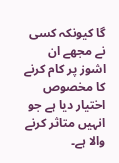گا کیونکہ کسی نے مجھے ان اشوز پر کام کرنے کا مخصوص اختیار دیا ہے جو انہیں متاثر کرنے والا ہے۔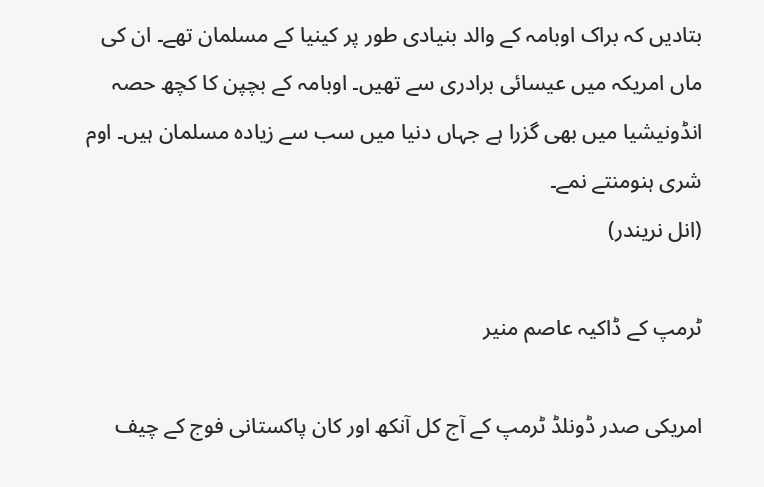بتادیں کہ براک اوبامہ کے والد بنیادی طور پر کینیا کے مسلمان تھے۔ ان کی ماں امریکہ میں عیسائی برادری سے تھیں۔ اوبامہ کے بچپن کا کچھ حصہ انڈونیشیا میں بھی گزرا ہے جہاں دنیا میں سب سے زیادہ مسلمان ہیں۔ اوم شری ہنومنتے نمے۔
(انل نریندر)

ٹرمپ کے ڈاکیہ عاصم منیر

امریکی صدر ڈونلڈ ٹرمپ کے آج کل آنکھ اور کان پاکستانی فوج کے چیف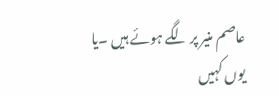عاصم منیر پر لگے ہوئے ہیں ۔یا یوں کہیں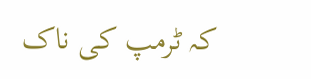کہ ٹرمپ کی ناک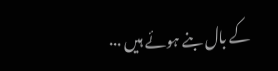کے بال بنے ہوئے ہیں ...